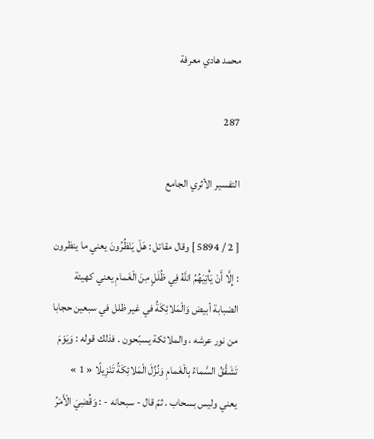محمد هادي معرفة

287

التفسير الأثري الجامع

[ 2 / 5894 ] وقال مقاتل : هَلْ يَنْظُرُونَ يعني ما ينظرون : إِلَّا أَنْ يَأْتِيَهُمُ اللَّهُ فِي ظُلَلٍ مِنَ الْغَمامِ يعني كهيئة الضبابة أبيض وَالْمَلائِكَةُ في غير ظلل في سبعين حجابا من نور عرشه ، والملائكة يسبّحون . فذلك قوله : وَيَوْمَ تَشَقَّقُ السَّماءُ بِالْغَمامِ وَنُزِّلَ الْمَلائِكَةُ تَنْزِيلًا « 1 » يعني وليس بسحاب . ثمّ قال - سبحانه - : وَقُضِيَ الْأَمْرُ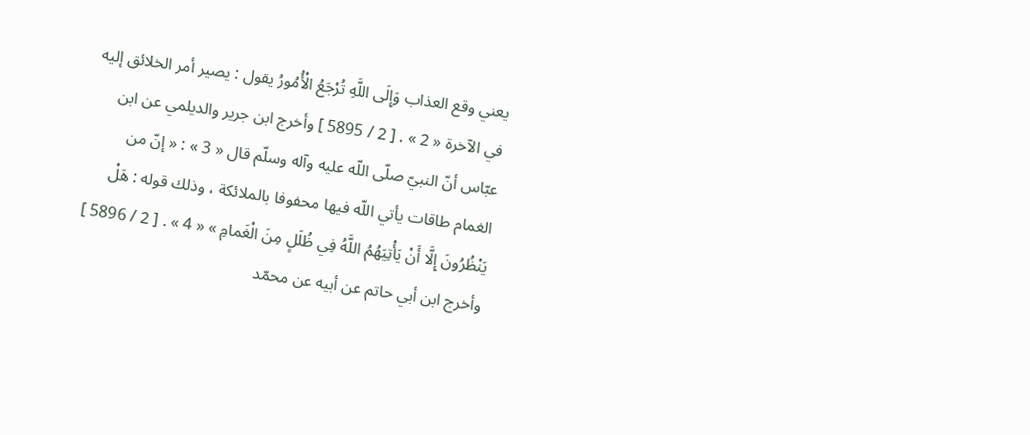يعني وقع العذاب وَإِلَى اللَّهِ تُرْجَعُ الْأُمُورُ يقول : يصير أمر الخلائق إليه في الآخرة « 2 » . [ 2 / 5895 ] وأخرج ابن جرير والديلمي عن ابن عبّاس أنّ النبيّ صلّى اللّه عليه وآله وسلّم قال « 3 » : « إنّ من الغمام طاقات يأتي اللّه فيها محفوفا بالملائكة ، وذلك قوله : هَلْ يَنْظُرُونَ إِلَّا أَنْ يَأْتِيَهُمُ اللَّهُ فِي ظُلَلٍ مِنَ الْغَمامِ » « 4 » . [ 2 / 5896 ] وأخرج ابن أبي حاتم عن أبيه عن محمّد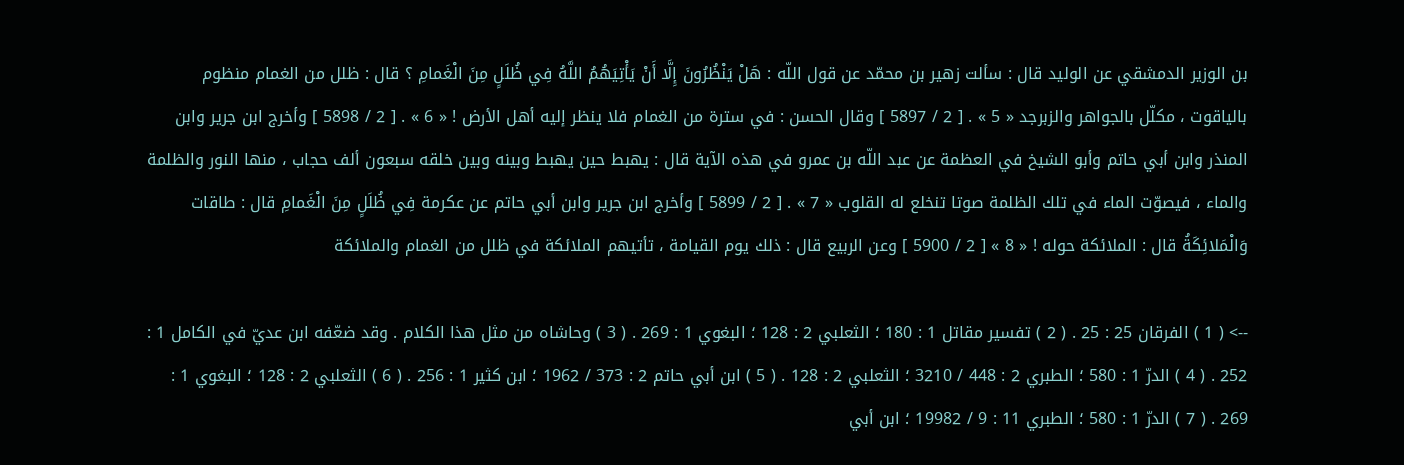بن الوزير الدمشقي عن الوليد قال : سألت زهير بن محمّد عن قول اللّه : هَلْ يَنْظُرُونَ إِلَّا أَنْ يَأْتِيَهُمُ اللَّهُ فِي ظُلَلٍ مِنَ الْغَمامِ ؟ قال : ظلل من الغمام منظوم بالياقوت ، مكلّل بالجواهر والزبرجد « 5 » . [ 2 / 5897 ] وقال الحسن : في سترة من الغمام فلا ينظر إليه أهل الأرض ! « 6 » . [ 2 / 5898 ] وأخرج ابن جرير وابن المنذر وابن أبي حاتم وأبو الشيخ في العظمة عن عبد اللّه بن عمرو في هذه الآية قال : يهبط حين يهبط وبينه وبين خلقه سبعون ألف حجاب ، منها النور والظلمة والماء ، فيصوّت الماء في تلك الظلمة صوتا تنخلع له القلوب « 7 » . [ 2 / 5899 ] وأخرج ابن جرير وابن أبي حاتم عن عكرمة فِي ظُلَلٍ مِنَ الْغَمامِ قال : طاقات وَالْمَلائِكَةُ قال : الملائكة حوله ! « 8 » [ 2 / 5900 ] وعن الربيع قال : ذلك يوم القيامة ، تأتيهم الملائكة في ظلل من الغمام والملائكة

--> ( 1 ) الفرقان 25 : 25 . ( 2 ) تفسير مقاتل 1 : 180 ؛ الثعلبي 2 : 128 ؛ البغوي 1 : 269 . ( 3 ) وحاشاه من مثل هذا الكلام . وقد ضعّفه ابن عديّ في الكامل 1 : 252 . ( 4 ) الدرّ 1 : 580 ؛ الطبري 2 : 448 / 3210 ؛ الثعلبي 2 : 128 . ( 5 ) ابن أبي حاتم 2 : 373 / 1962 ؛ ابن كثير 1 : 256 . ( 6 ) الثعلبي 2 : 128 ؛ البغوي 1 : 269 . ( 7 ) الدرّ 1 : 580 ؛ الطبري 11 : 9 / 19982 ؛ ابن أبي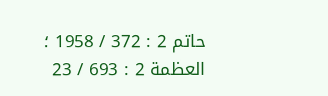حاتم 2 : 372 / 1958 ؛ العظمة 2 : 693 / 23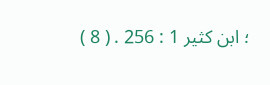؛ ابن كثير 1 : 256 . ( 8 )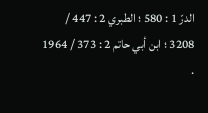الدرّ 1 : 580 ؛ الطبري 2 : 447 / 3208 ؛ ابن أبي حاتم 2 : 373 / 1964 .